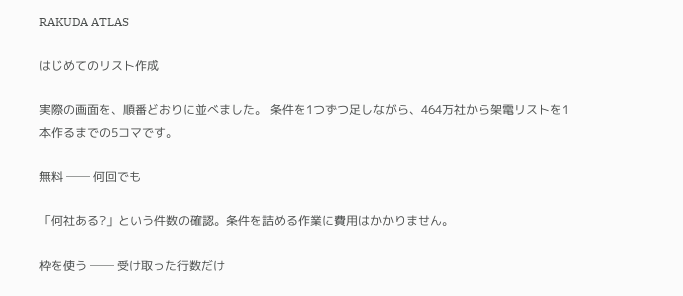RAKUDA ATLAS

はじめてのリスト作成

実際の画面を、順番どおりに並べました。 条件を1つずつ足しながら、464万社から架電リストを1本作るまでの5コマです。

無料 ── 何回でも

「何社ある?」という件数の確認。条件を詰める作業に費用はかかりません。

枠を使う ── 受け取った行数だけ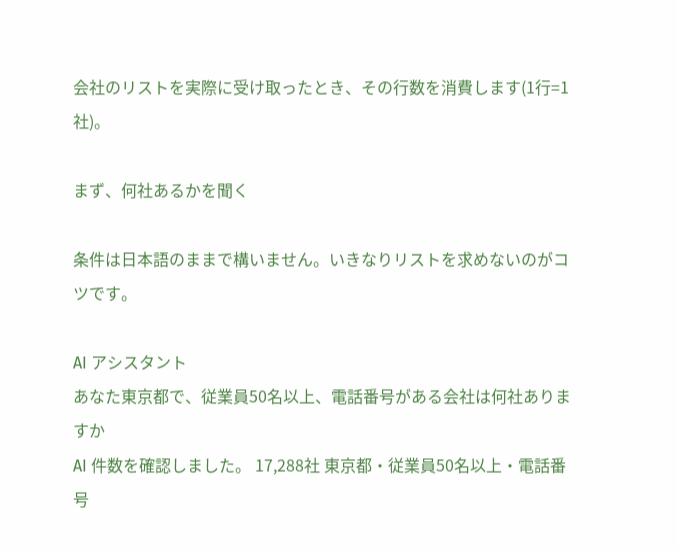会社のリストを実際に受け取ったとき、その行数を消費します(1行=1社)。

まず、何社あるかを聞く

条件は日本語のままで構いません。いきなりリストを求めないのがコツです。

AI アシスタント
あなた東京都で、従業員50名以上、電話番号がある会社は何社ありますか
AI 件数を確認しました。 17,288社 東京都・従業員50名以上・電話番号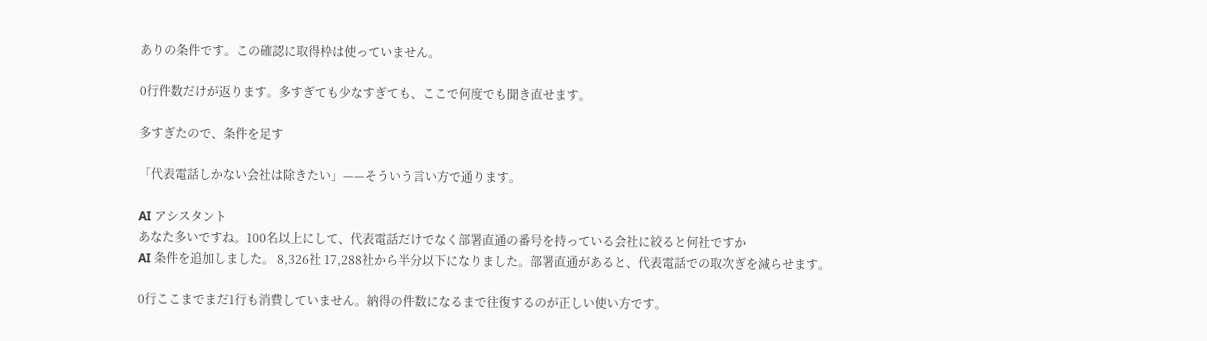ありの条件です。この確認に取得枠は使っていません。

0行件数だけが返ります。多すぎても少なすぎても、ここで何度でも聞き直せます。

多すぎたので、条件を足す

「代表電話しかない会社は除きたい」——そういう言い方で通ります。

AI アシスタント
あなた多いですね。100名以上にして、代表電話だけでなく部署直通の番号を持っている会社に絞ると何社ですか
AI 条件を追加しました。 8,326社 17,288社から半分以下になりました。部署直通があると、代表電話での取次ぎを減らせます。

0行ここまでまだ1行も消費していません。納得の件数になるまで往復するのが正しい使い方です。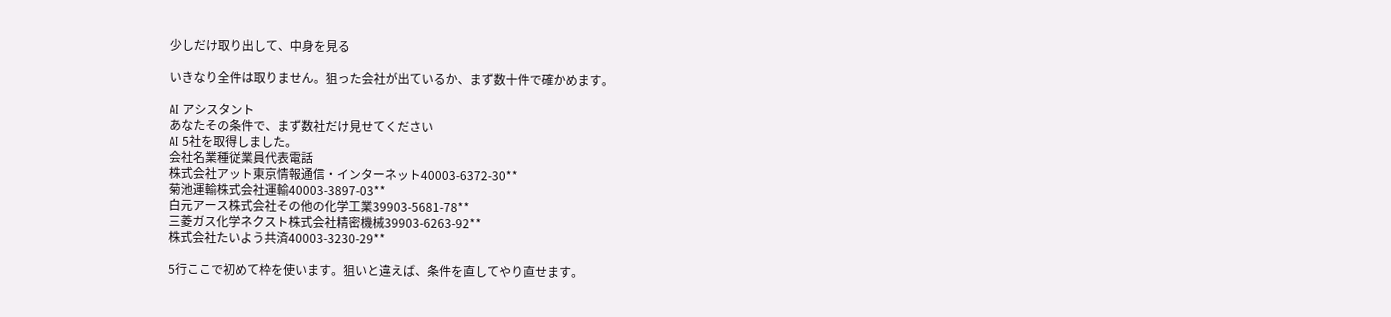少しだけ取り出して、中身を見る

いきなり全件は取りません。狙った会社が出ているか、まず数十件で確かめます。

AI アシスタント
あなたその条件で、まず数社だけ見せてください
AI 5社を取得しました。
会社名業種従業員代表電話
株式会社アット東京情報通信・インターネット40003-6372-30**
菊池運輸株式会社運輸40003-3897-03**
白元アース株式会社その他の化学工業39903-5681-78**
三菱ガス化学ネクスト株式会社精密機械39903-6263-92**
株式会社たいよう共済40003-3230-29**

5行ここで初めて枠を使います。狙いと違えば、条件を直してやり直せます。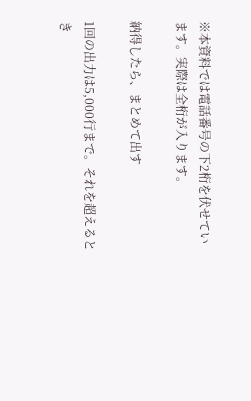※本資料では電話番号の下2桁を伏せています。実際は全桁が入ります。

納得したら、まとめて出す

1回の出力は5,000行まで。それを超えるとき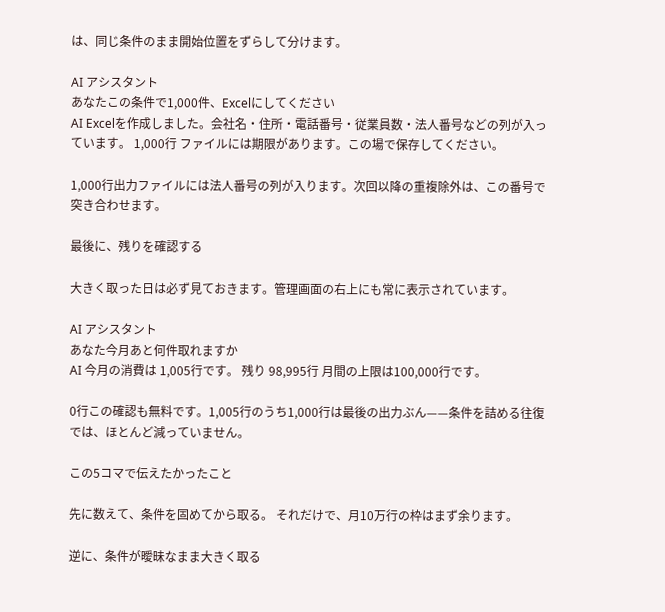は、同じ条件のまま開始位置をずらして分けます。

AI アシスタント
あなたこの条件で1,000件、Excelにしてください
AI Excelを作成しました。会社名・住所・電話番号・従業員数・法人番号などの列が入っています。 1,000行 ファイルには期限があります。この場で保存してください。

1,000行出力ファイルには法人番号の列が入ります。次回以降の重複除外は、この番号で突き合わせます。

最後に、残りを確認する

大きく取った日は必ず見ておきます。管理画面の右上にも常に表示されています。

AI アシスタント
あなた今月あと何件取れますか
AI 今月の消費は 1,005行です。 残り 98,995行 月間の上限は100,000行です。

0行この確認も無料です。1,005行のうち1,000行は最後の出力ぶん——条件を詰める往復では、ほとんど減っていません。

この5コマで伝えたかったこと

先に数えて、条件を固めてから取る。 それだけで、月10万行の枠はまず余ります。

逆に、条件が曖昧なまま大きく取る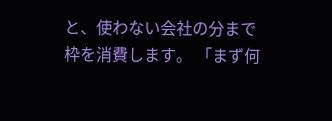と、使わない会社の分まで枠を消費します。 「まず何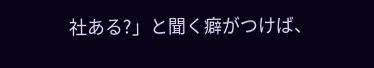社ある?」と聞く癖がつけば、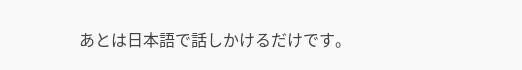あとは日本語で話しかけるだけです。